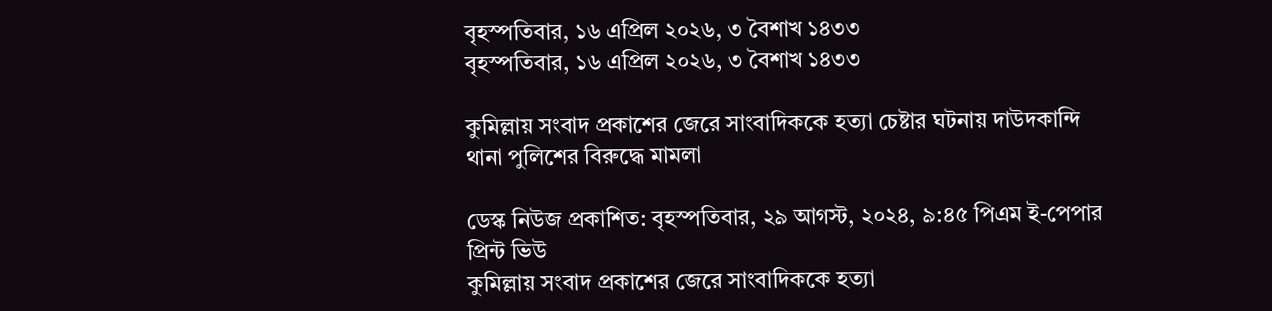বৃহস্পতিবার, ১৬ এপ্রিল ২০২৬, ৩ বৈশাখ ১৪৩৩
বৃহস্পতিবার, ১৬ এপ্রিল ২০২৬, ৩ বৈশাখ ১৪৩৩

কুমিল্লায় সংবাদ প্রকাশের জেরে সাংবাদিককে হত্যা চেষ্টার ঘটনায় দাউদকান্দি থানা পুলিশের বিরুদ্ধে মামলা

ডেস্ক নিউজ প্রকাশিত: বৃহস্পতিবার, ২৯ আগস্ট, ২০২৪, ৯:৪৫ পিএম ই-পেপার প্রিন্ট ভিউ
কুমিল্লায় সংবাদ প্রকাশের জেরে সাংবাদিককে হত্যা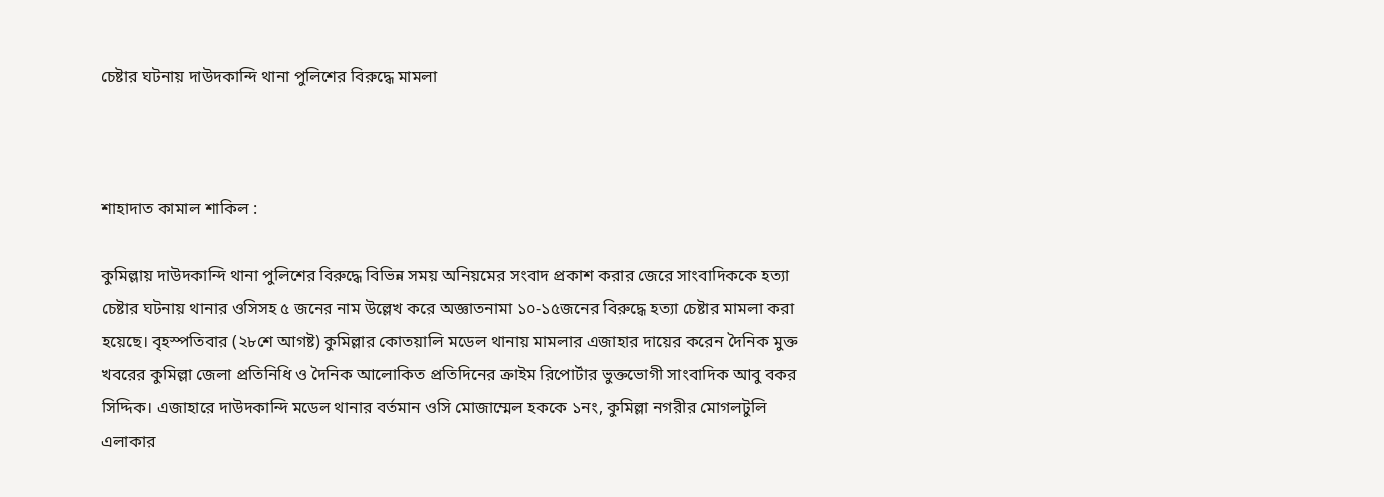চেষ্টার ঘটনায় দাউদকান্দি থানা পুলিশের বিরুদ্ধে মামলা



শাহাদাত কামাল শাকিল :

কুমিল্লায় দাউদকান্দি থানা পুলিশের বিরুদ্ধে বিভিন্ন সময় অনিয়মের সংবাদ প্রকাশ করার জেরে সাংবাদিককে হত্যা চেষ্টার ঘটনায় থানার ওসিসহ ৫ জনের নাম উল্লেখ করে অজ্ঞাতনামা ১০-১৫জনের বিরুদ্ধে হত্যা চেষ্টার মামলা করা হয়েছে। বৃহস্পতিবার (২৮শে আগষ্ট) কুমিল্লার কোতয়ালি মডেল থানায় মামলার এজাহার দায়ের করেন দৈনিক মুক্ত খবরের কুমিল্লা জেলা প্রতিনিধি ও দৈনিক আলোকিত প্রতিদিনের ক্রাইম রিপোর্টার ভুক্তভোগী সাংবাদিক আবু বকর সিদ্দিক। এজাহারে দাউদকান্দি মডেল থানার বর্তমান ওসি মোজাম্মেল হককে ১নং, কুমিল্লা নগরীর মোগলটুলি এলাকার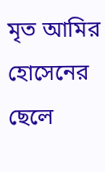মৃত আমির হোসেনের ছেলে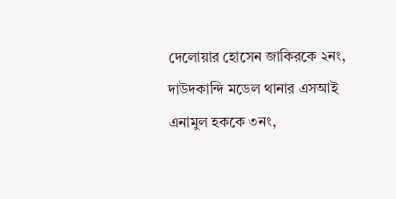দেলোয়ার হোসেন জাকিরকে ২নং, দাউদকান্দি মডেল থানার এসআই এনামুল হককে ৩নং,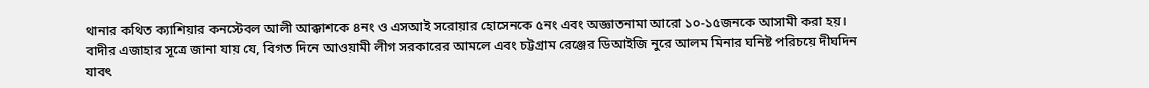থানার কথিত ক্যাশিয়ার কনস্টেবল আলী আক্কাশকে ৪নং ও এসআই সরোয়ার হোসেনকে ৫নং এবং অজ্ঞাতনামা আরো ১০-১৫জনকে আসামী করা হয়। বাদীর এজাহার সূত্রে জানা যায় যে, বিগত দিনে আওয়ামী লীগ সরকারের আমলে এবং চট্টগ্রাম রেঞ্জের ডিআইজি নুরে আলম মিনার ঘনিষ্ট পরিচয়ে দীঘদিন যাবৎ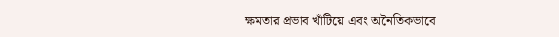ক্ষমতার প্রভাব খাঁটিয়ে এবং অনৈতিকভাবে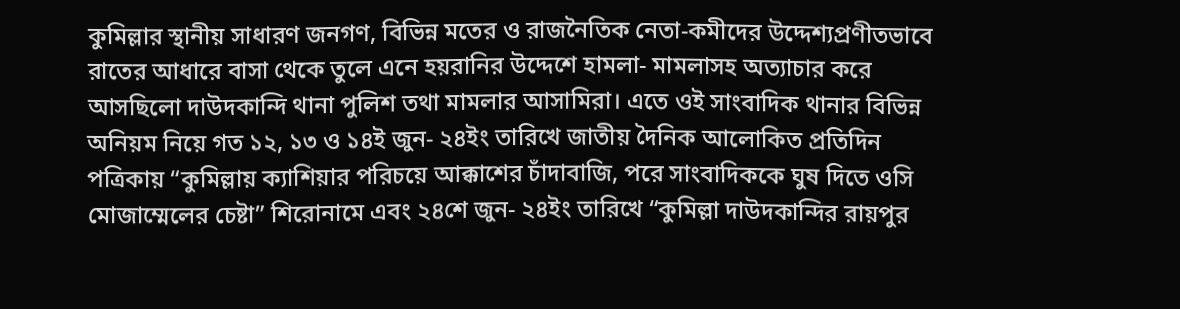কুমিল্লার স্থানীয় সাধারণ জনগণ, বিভিন্ন মতের ও রাজনৈতিক নেতা-কমীদের উদ্দেশ্যপ্রণীতভাবে রাতের আধারে বাসা থেকে তুলে এনে হয়রানির উদ্দেশে হামলা- মামলাসহ অত্যাচার করে আসছিলো দাউদকান্দি থানা পুলিশ তথা মামলার আসামিরা। এতে ওই সাংবাদিক থানার বিভিন্ন অনিয়ম নিয়ে গত ১২, ১৩ ও ১৪ই জুন- ২৪ইং তারিখে জাতীয় দৈনিক আলোকিত প্রতিদিন পত্রিকায় “কুমিল্লায় ক্যাশিয়ার পরিচয়ে আক্কাশের চাঁদাবাজি, পরে সাংবাদিককে ঘুষ দিতে ওসি মোজাম্মেলের চেষ্টা” শিরোনামে এবং ২৪শে জুন- ২৪ইং তারিখে “কুমিল্লা দাউদকান্দির রায়পুর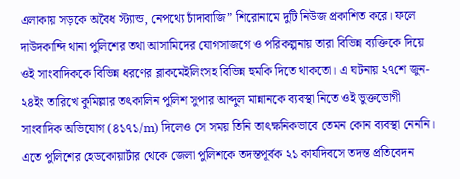এলাকায় সড়কে অবৈধ স্ট্যান্ড, নেপথ্যে চাঁদাবাজি” শিরোনামে দুটি নিউজ প্রকাশিত করে। ফলে দাউদকান্দি থানা পুলিশের তথা আসামিদের যোগসাজগে ও পরিকল্পনায় তারা বিভিন্ন ব্যক্তিকে দিয়ে ওই সাংবাদিককে বিভিন্ন ধরণের ব্লাকমেইলিংসহ বিভিন্ন হুমকি দিতে থাকতো। এ ঘটনায় ২৭শে জুন- ২৪ইং তারিখে কুমিল্লার তৎকালিন পুলিশ সুপার আব্দুল মান্নানকে ব্যবস্থা নিতে ওই ভুক্তভোগী সাংবাদিক অভিযোগ (৪১৭১/m) দিলেও সে সময় তিনি তাৎক্ষনিকভাবে তেমন কোন ব্যবস্থা নেননি। এতে পুলিশের হেডকোয়ার্টার থেকে জেলা পুলিশকে তদন্তপূর্বক ২১ কার্যদিবসে তদন্ত প্রতিবেদন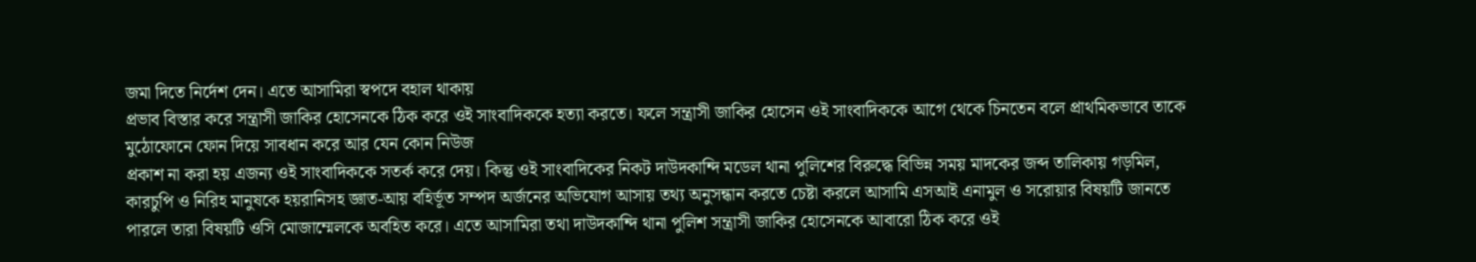জমা দিতে নির্দেশ দেন। এতে আসামিরা স্বপদে বহাল থাকায়
প্রভাব বিস্তার করে সন্ত্রাসী জাকির হোসেনকে ঠিক করে ওই সাংবাদিককে হত্যা করতে। ফলে সন্ত্রাসী জাকির হোসেন ওই সাংবাদিককে আগে থেকে চিনতেন বলে প্রাথমিকভাবে তাকে মুঠোফোনে ফোন দিয়ে সাবধান করে আর যেন কোন নিউজ
প্রকাশ না করা হয় এজন্য ওই সাংবাদিককে সতর্ক করে দেয়। কিন্তু ওই সাংবাদিকের নিকট দাউদকান্দি মডেল থানা পুলিশের বিরুদ্ধে বিভিন্ন সময় মাদকের জব্দ তালিকায় গড়মিল, কারচুপি ও নিরিহ মানুষকে হয়রানিসহ জ্ঞাত-আয় বহির্ভূত সম্পদ অর্জনের অভিযোগ আসায় তথ্য অনুসন্ধান করতে চেষ্টা করলে আসামি এসআই এনামুল ও সরোয়ার বিষয়টি জানতে পারলে তারা বিষয়টি ওসি মোজাম্মেলকে অবহিত করে। এতে আসামিরা তথা দাউদকান্দি থানা পুলিশ সন্ত্রাসী জাকির হোসেনকে আবারো ঠিক করে ওই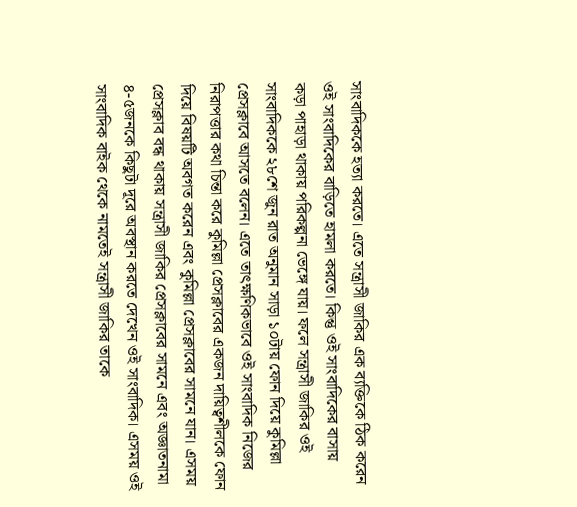সাংবাদিককে হত্যা করতে। এতে সন্ত্রাসী জাকির এক ব্যক্তিকে ঠিক করেন ওই সাংবাদিকের বাড়িতে হামলা করতে। কিন্তু ওই সাংবাদিকের বাসায় কড়া পাহাড়া থাকায় পরিকল্পনা ভেঙ্গে যায়। ফলে সন্ত্রাসী জাকির ওই সাংবাদিককে ২৮শে জুন রাত অনুমান সাড়া ১০টায় ফোন দিয়ে কুমিল্লা প্রেসক্লাবে আসতে বলেন। এতে তাৎক্ষণিকভাবে ওই সাংবাদিক নিজের নিরাপত্তার কথা চিন্তা করে কুমিল্লা প্রেসক্লাবের একজন দায়িত্বশীলকে ফোন দিয়ে বিষয়টি অবগত করেন এবং কুমিল্লা প্রেসক্লাবের সামনে যান। এসময় প্রেসক্লাব বন্ধ থাকায় সন্ত্রাসী জাকির প্রেসক্লাবের সামনে এবং অজ্ঞাতনামা ৪-৫জনকে কিছুটা দূরে অবস্থান করতে দেখেন ওই সাংবাদিক। এসময় ওই সাংবাদিক বাইক থেকে নামতেই সন্ত্রাসী জাকির তাকে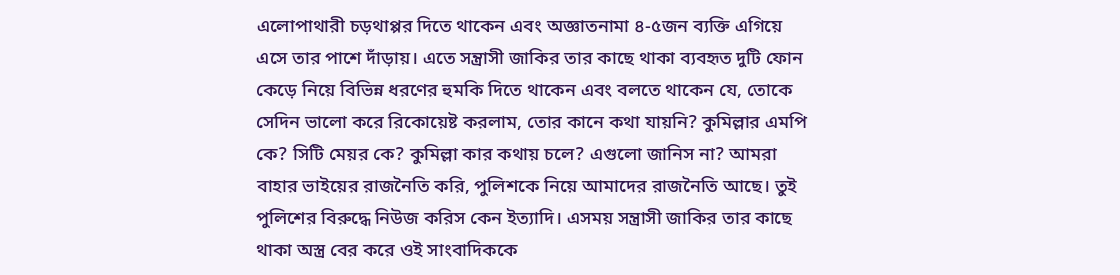এলোপাথারী চড়থাপ্পর দিতে থাকেন এবং অজ্ঞাতনামা ৪-৫জন ব্যক্তি এগিয়ে এসে তার পাশে দাঁড়ায়। এতে সন্ত্রাসী জাকির তার কাছে থাকা ব্যবহৃত দুটি ফোন কেড়ে নিয়ে বিভিন্ন ধরণের হুমকি দিতে থাকেন এবং বলতে থাকেন যে, তোকে সেদিন ভালো করে রিকোয়েষ্ট করলাম, তোর কানে কথা যায়নি? কুমিল্লার এমপি কে? সিটি মেয়র কে? কুমিল্লা কার কথায় চলে? এগুলো জানিস না? আমরা বাহার ভাইয়ের রাজনৈতি করি, পুলিশকে নিয়ে আমাদের রাজনৈতি আছে। তুই পুলিশের বিরুদ্ধে নিউজ করিস কেন ইত্যাদি। এসময় সন্ত্রাসী জাকির তার কাছে থাকা অস্ত্র বের করে ওই সাংবাদিককে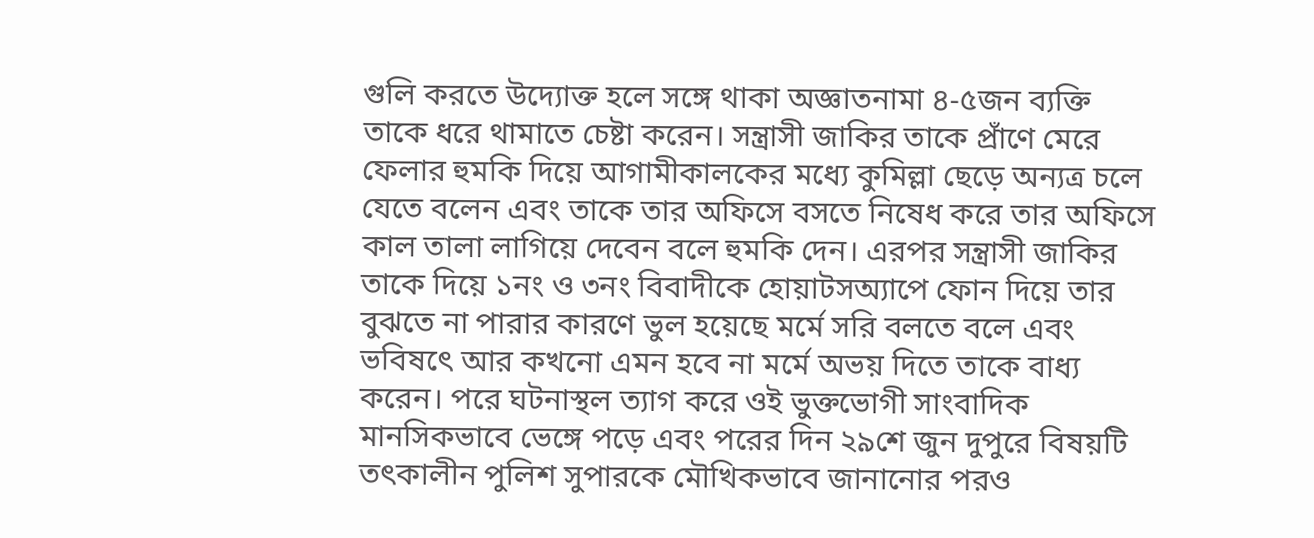গুলি করতে উদ্যোক্ত হলে সঙ্গে থাকা অজ্ঞাতনামা ৪-৫জন ব্যক্তি তাকে ধরে থামাতে চেষ্টা করেন। সন্ত্রাসী জাকির তাকে প্রাঁণে মেরে ফেলার হুমকি দিয়ে আগামীকালকের মধ্যে কুমিল্লা ছেড়ে অন্যত্র চলে যেতে বলেন এবং তাকে তার অফিসে বসতে নিষেধ করে তার অফিসে কাল তালা লাগিয়ে দেবেন বলে হুমকি দেন। এরপর সন্ত্রাসী জাকির তাকে দিয়ে ১নং ও ৩নং বিবাদীকে হোয়াটসঅ্যাপে ফোন দিয়ে তার বুঝতে না পারার কারণে ভুল হয়েছে মর্মে সরি বলতে বলে এবং ভবিষৎে আর কখনো এমন হবে না মর্মে অভয় দিতে তাকে বাধ্য করেন। পরে ঘটনাস্থল ত্যাগ করে ওই ভুক্তভোগী সাংবাদিক মানসিকভাবে ভেঙ্গে পড়ে এবং পরের দিন ২৯শে জুন দুপুরে বিষয়টি তৎকালীন পুলিশ সুপারকে মৌখিকভাবে জানানোর পরও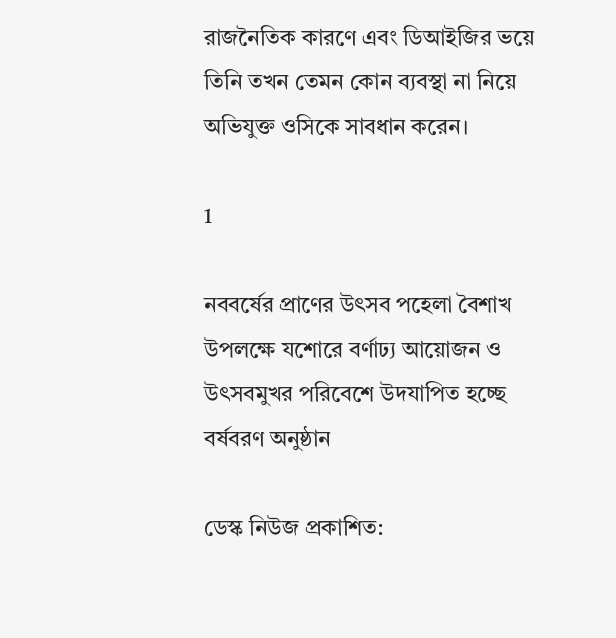রাজনৈতিক কারণে এবং ডিআইজির ভয়ে তিনি তখন তেমন কোন ব্যবস্থা না নিয়ে অভিযুক্ত ওসিকে সাবধান করেন।

1

নববর্ষের প্রাণের উৎসব পহেলা বৈশাখ উপলক্ষে যশোরে বর্ণাঢ্য আয়োজন ও উৎসবমুখর পরিবেশে উদযাপিত হচ্ছে বর্ষবরণ অনুষ্ঠান

ডেস্ক নিউজ প্রকাশিত: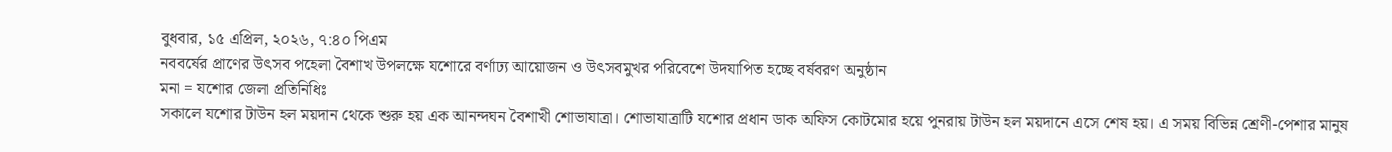বুধবার, ১৫ এপ্রিল, ২০২৬, ৭:৪০ পিএম
নববর্ষের প্রাণের উৎসব পহেলা বৈশাখ উপলক্ষে যশোরে বর্ণাঢ্য আয়োজন ও উৎসবমুখর পরিবেশে উদযাপিত হচ্ছে বর্ষবরণ অনুষ্ঠান
মনা = যশোর জেলা প্রতিনিধিঃ
সকালে যশোর টাউন হল ময়দান থেকে শুরু হয় এক আনন্দঘন বৈশাখী শোভাযাত্রা। শোভাযাত্রাটি যশোর প্রধান ডাক অফিস কোটমোর হয়ে পুনরায় টাউন হল ময়দানে এসে শেষ হয়। এ সময় বিভিন্ন শ্রেণী-পেশার মানুষ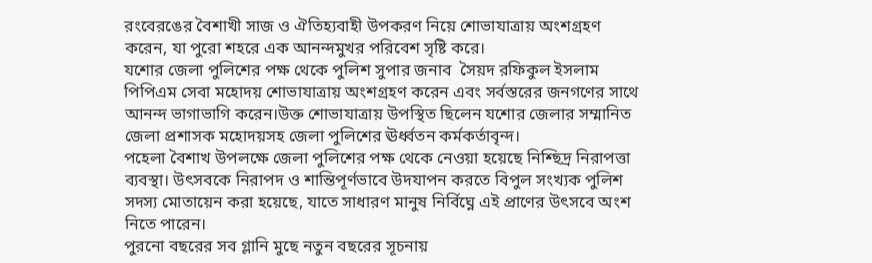রংবেরঙের বৈশাখী সাজ ও ঐতিহ্যবাহী উপকরণ নিয়ে শোভাযাত্রায় অংশগ্রহণ করেন, যা পুরো শহরে এক আনন্দমুখর পরিবেশ সৃষ্টি করে।
যশোর জেলা পুলিশের পক্ষ থেকে পুলিশ সুপার জনাব  সৈয়দ রফিকুল ইসলাম পিপিএম সেবা মহোদয় শোভাযাত্রায় অংশগ্রহণ করেন এবং সর্বস্তরের জনগণের সাথে আনন্দ ভাগাভাগি করেন।উক্ত শোভাযাত্রায় উপস্থিত ছিলেন যশোর জেলার সম্মানিত জেলা প্রশাসক মহোদয়সহ জেলা পুলিশের ঊর্ধ্বতন কর্মকর্তাবৃন্দ।
পহেলা বৈশাখ উপলক্ষে জেলা পুলিশের পক্ষ থেকে নেওয়া হয়েছে নিশ্ছিদ্র নিরাপত্তা ব্যবস্থা। উৎসবকে নিরাপদ ও শান্তিপূর্ণভাবে উদযাপন করতে বিপুল সংখ্যক পুলিশ সদস্য মোতায়েন করা হয়েছে, যাতে সাধারণ মানুষ নির্বিঘ্নে এই প্রাণের উৎসবে অংশ নিতে পারেন।
পুরনো বছরের সব গ্লানি মুছে নতুন বছরের সূচনায়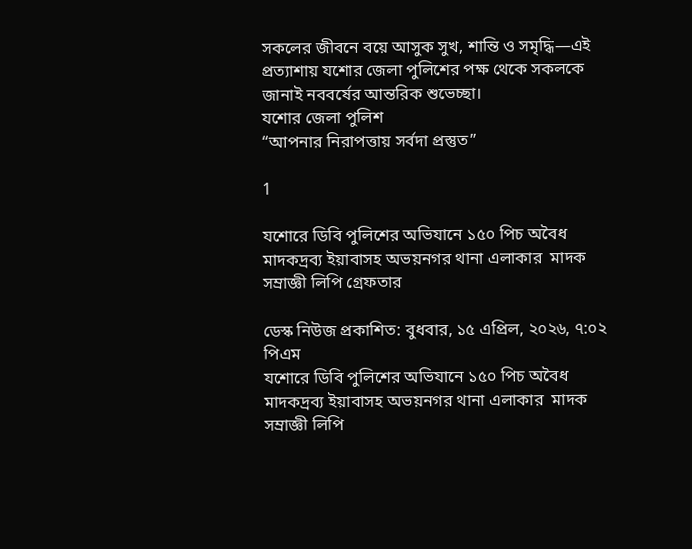সকলের জীবনে বয়ে আসুক সুখ, শান্তি ও সমৃদ্ধি—এই প্রত্যাশায় যশোর জেলা পুলিশের পক্ষ থেকে সকলকে জানাই নববর্ষের আন্তরিক শুভেচ্ছা।
যশোর জেলা পুলিশ
“আপনার নিরাপত্তায় সর্বদা প্রস্তুত”

1

যশোরে ডিবি পুলিশের অভিযানে ১৫০ পিচ অবৈধ মাদকদ্রব্য ইয়াবাসহ অভয়নগর থানা এলাকার  মাদক সম্রাজ্ঞী লিপি গ্রেফতার

ডেস্ক নিউজ প্রকাশিত: বুধবার, ১৫ এপ্রিল, ২০২৬, ৭:০২ পিএম
যশোরে ডিবি পুলিশের অভিযানে ১৫০ পিচ অবৈধ মাদকদ্রব্য ইয়াবাসহ অভয়নগর থানা এলাকার  মাদক সম্রাজ্ঞী লিপি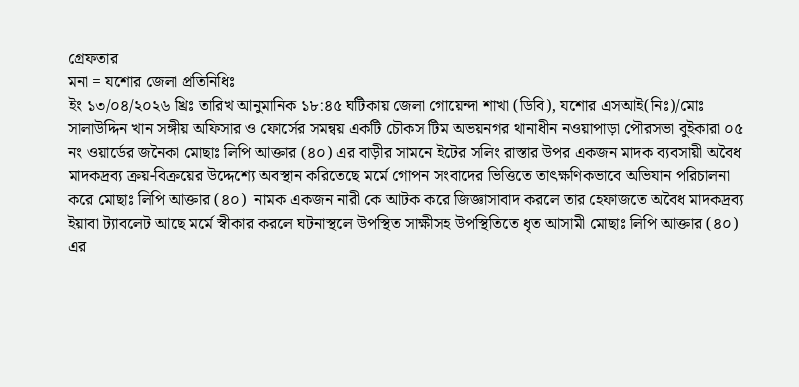গ্রেফতার
মনা = যশোর জেলা প্রতিনিধিঃ
ইং ১৩/০৪/২০২৬ খ্রিঃ তারিখ আনুমানিক ১৮:৪৫ ঘটিকায় জেলা গোয়েন্দা শাখা (ডিবি), যশোর এসআই(নিঃ)/মোঃ সালাউদ্দিন খান সঙ্গীয় অফিসার ও ফোর্সের সমন্বয় একটি চৌকস টিম অভয়নগর থানাধীন নওয়াপাড়া পৌরসভা বুইকারা ০৫ নং ওয়ার্ডের জনৈকা মোছাঃ লিপি আক্তার (৪০) এর বাড়ীর সামনে ইটের সলিং রাস্তার উপর একজন মাদক ব্যবসায়ী অবৈধ মাদকদ্রব্য ক্রয়-বিক্রয়ের উদ্দেশ্যে অবস্থান করিতেছে মর্মে গোপন সংবাদের ভিত্তিতে তাৎক্ষণিকভাবে অভিযান পরিচালনা করে মোছাঃ লিপি আক্তার (৪০)  নামক একজন নারী কে আটক করে জিজ্ঞাসাবাদ করলে তার হেফাজতে অবৈধ মাদকদ্রব্য ইয়াবা ট্যাবলেট আছে মর্মে স্বীকার করলে ঘটনাস্থলে উপস্থিত সাক্ষীসহ উপস্থিতিতে ধৃত আসামী মোছাঃ লিপি আক্তার (৪০) এর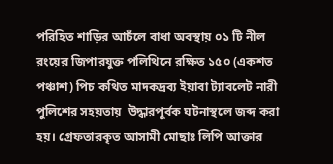পরিহিত শাড়ির আচঁলে বাধা অবস্থায় ০১ টি নীল রংয়ের জিপারযুক্ত পলিথিনে রক্ষিত ১৫০ (একশত পঞ্চাশ) পিচ কথিত মাদকদ্রব্য ইয়াবা ট্যাবলেট নারী পুলিশের সহয়তায়  উদ্ধারপূর্বক ঘটনাস্থলে জব্দ করা হয়। গ্রেফতারকৃত আসামী মোছাঃ লিপি আক্তার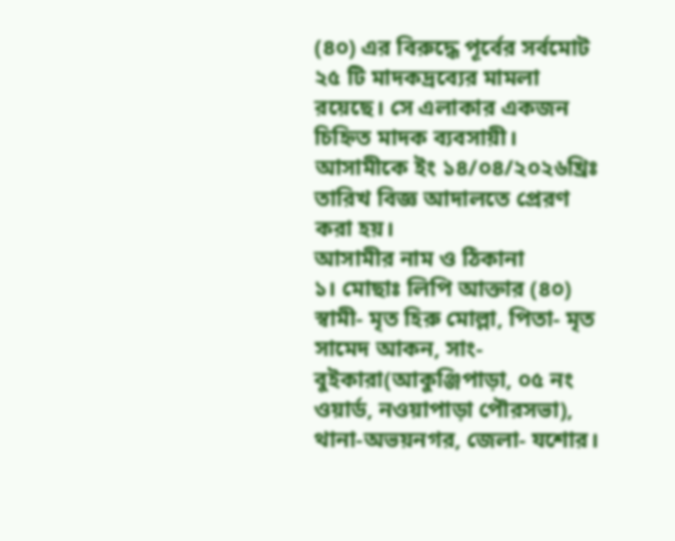(৪০) এর বিরুদ্ধে পূর্বের সর্বমোট ২৫ টি মাদকদ্রব্যের মামলা রয়েছে। সে এলাকার একজন চিহ্নিত মাদক ব্যবসায়ী।
আসামীকে ইং ১৪/০৪/২০২৬খ্রিঃ তারিখ বিজ্ঞ আদালতে প্রেরণ করা হয়।
আসামীর নাম ও ঠিকানা
১। মোছাঃ লিপি আক্তার (৪০)
স্বামী- মৃত হিরু মোল্লা, পিতা- মৃত সামেদ আকন, সাং- বুইকারা(আকুঞ্জিপাড়া, ০৫ নং ওয়ার্ড, নওয়াপাড়া পৌরসভা), থানা-অভয়নগর, জেলা- যশোর।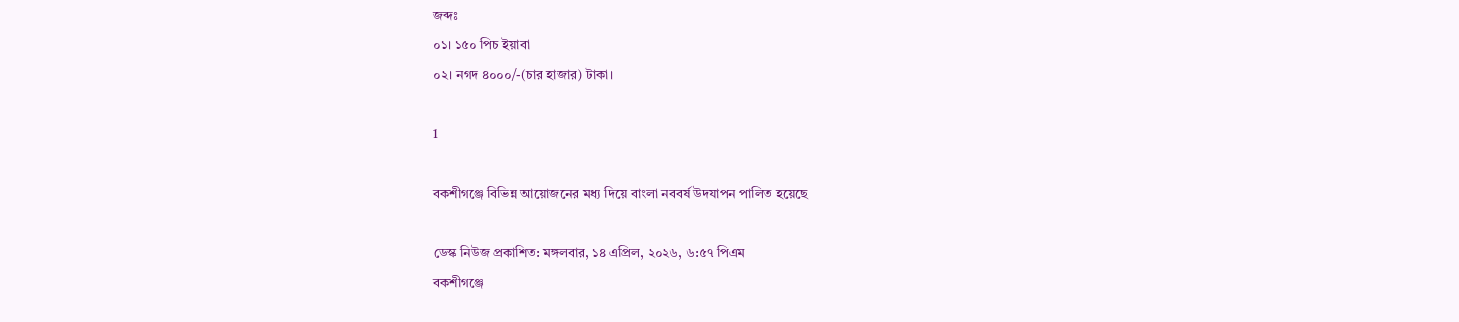জব্দঃ
০১। ১৫০ পিচ ইয়াবা
০২। নগদ ৪০০০/-(চার হাজার) টাকা।

1

বকশীগঞ্জে বিভিন্ন আয়োজনের মধ্য দিয়ে বাংলা নববর্ষ উদযাপন পালিত হয়েছে

ডেস্ক নিউজ প্রকাশিত: মঙ্গলবার, ১৪ এপ্রিল, ২০২৬, ৬:৫৭ পিএম
বকশীগঞ্জে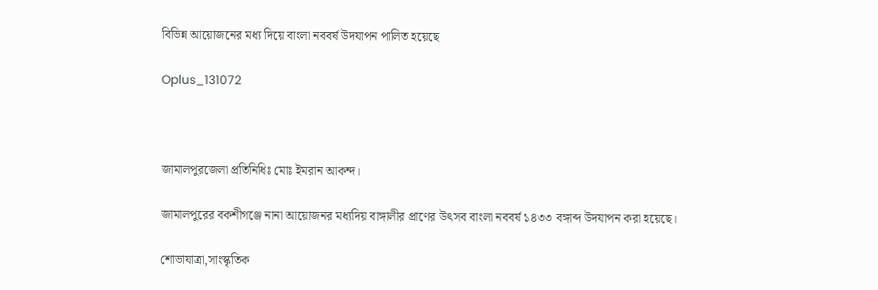বিভিন্ন আয়োজনের মধ্য দিয়ে বাংলা নববর্ষ উদযাপন পালিত হয়েছে

Oplus_131072



জামালপুরজেলা প্রতিনিধিঃ মোঃ ইমরান আকন্দ।

জামালপুরের বকশীগঞ্জে নানা আয়োজনর মধ্যদিয় বাঙ্গালীর প্রাণের উৎসব বাংলা নববর্ষ ১৪৩৩ বঙ্গাব্দ উদযাপন করা হয়েছে।

শোভাযাত্রা,সাংস্কৃতিক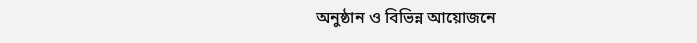অনুষ্ঠান ও বিভিন্ন আয়োজনে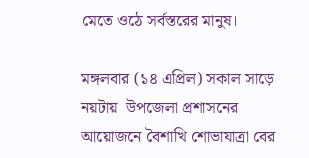মেতে ওঠে সর্বস্তরের মানুষ।

মঙ্গলবার (১৪ এপ্রিল) সকাল সাড়ে নয়টায়  উপজেলা প্রশাসনের আয়োজনে বৈশাখি শোভাযাত্রা বের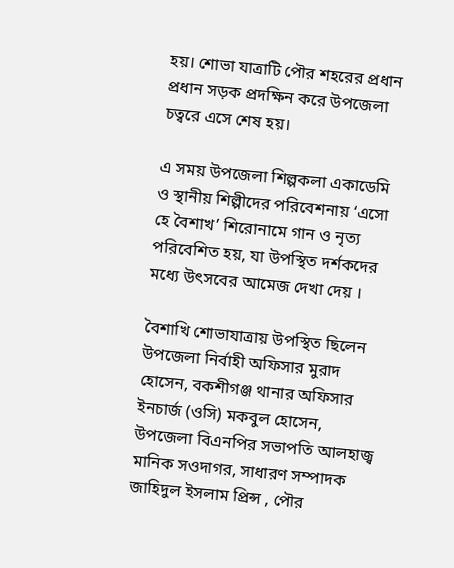হয়। শোভা যাত্রাটি পৌর শহরের প্রধান প্রধান সড়ক প্রদক্ষিন করে উপজেলা চত্বরে এসে শেষ হয়।

এ সময় উপজেলা শিল্পকলা একাডেমি ও স্থানীয় শিল্পীদের পরিবেশনায় ‘এসো হে বৈশাখ’ শিরোনামে গান ও নৃত্য পরিবেশিত হয়, যা উপস্থিত দর্শকদের মধ্যে উৎসবের আমেজ দেখা দেয় ।

বৈশাখি শোভাযাত্রায় উপস্থিত ছিলেন উপজেলা নির্বাহী অফিসার মুরাদ হোসেন, বকশীগঞ্জ থানার অফিসার ইনচার্জ (ওসি) মকবুল হোসেন, উপজেলা বিএনপির সভাপতি আলহাজ্ব মানিক সওদাগর, সাধারণ সম্পাদক জাহিদুল ইসলাম প্রিন্স , পৌর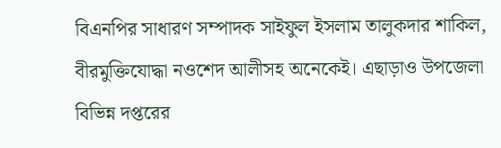বিএনপির সাধারণ সম্পাদক সাইফুল ইসলাম তালুকদার শাকিল, বীরমুক্তিযোদ্ধা নওশেদ আলীসহ অনেকেই। এছাড়াও উপজেলা বিভিন্ন দপ্তরের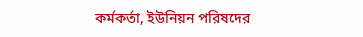কর্মকর্তা, ইউনিয়ন পরিষদের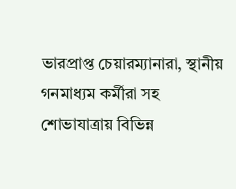ভারপ্রাপ্ত চেয়ারম্যানারা, স্থানীয় গনমাধ্যম কর্মীরা সহ শোভাযাত্রায় বিভিন্ন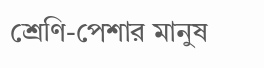শ্রেণি-পেশার মানুষ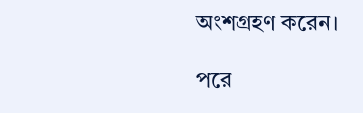অংশগ্রহণ করেন।

পরে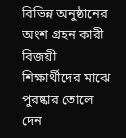বিভিন্ন অনুষ্ঠানের অংশ গ্রহন কারী  বিজয়ী  শিক্ষার্থীদের মাঝে পুরষ্কার তোলে দেন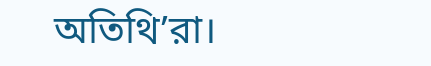অতিথি’রা।